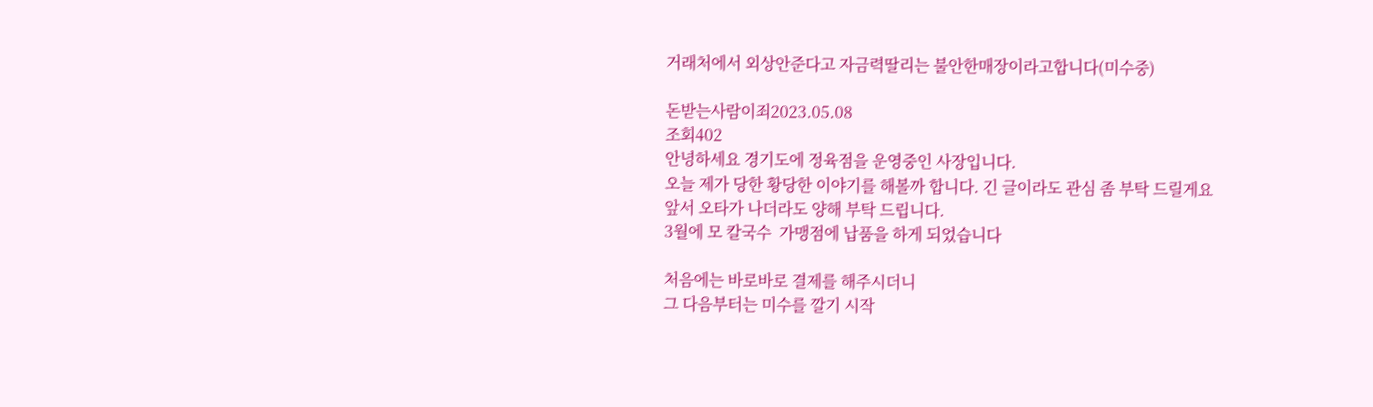거래처에서 외상안준다고 자금력딸리는 불안한매장이라고합니다(미수중)

돈받는사람이죄2023.05.08
조회402
안녕하세요 경기도에 정육점을 운영중인 사장입니다.
오늘 제가 당한 황당한 이야기를 해볼까 합니다. 긴 글이라도 관심 좀 부탁 드릴게요
앞서 오타가 나더라도 양해 부탁 드립니다.
3월에 모 칼국수  가맹점에 납품을 하게 되었습니다

처음에는 바로바로 결제를 해주시더니
그 다음부터는 미수를 깔기 시작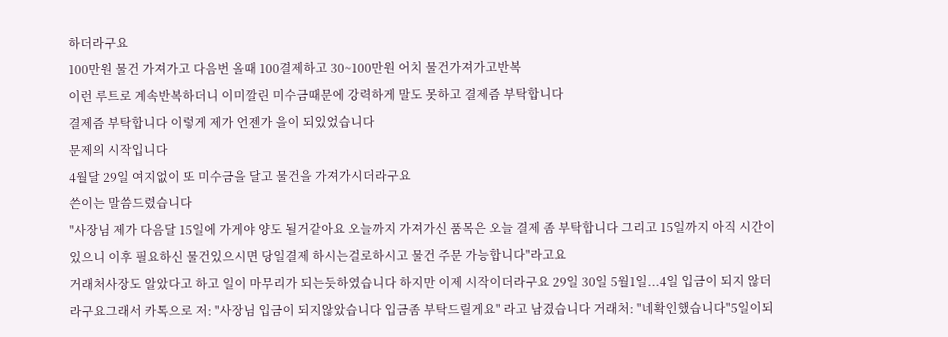하더라구요
100만원 물건 가져가고 다음번 올때 100결제하고 30~100만원 어치 물건가져가고반복
이런 루트로 계속반복하더니 이미깔린 미수금때문에 강력하게 말도 못하고 결제즘 부탁합니다
결제즘 부탁합니다 이렇게 제가 언젠가 을이 되있었습니다
문제의 시작입니다
4월달 29일 여지없이 또 미수금을 달고 물건을 가져가시더라구요
쓴이는 말씀드렸습니다
"사장님 제가 다음달 15일에 가게야 양도 될거같아요 오늘까지 가져가신 품목은 오늘 결제 좀 부탁합니다 그리고 15일까지 아직 시간이 있으니 이후 필요하신 물건있으시면 당일결제 하시는걸로하시고 물건 주문 가능합니다"라고요
거래처사장도 알았다고 하고 일이 마무리가 되는듯하였습니다 하지만 이제 시작이더라구요 29일 30일 5월1일...4일 입금이 되지 않더라구요그래서 카톡으로 저: "사장님 입금이 되지않았습니다 입금좀 부탁드릴게요" 라고 남겼습니다 거래처: "네확인했습니다"5일이되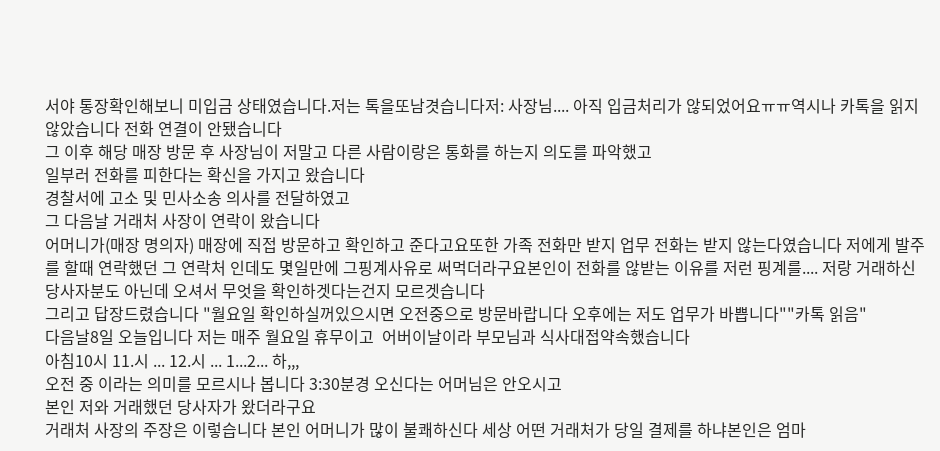서야 통장확인해보니 미입금 상태였습니다.저는 톡을또남겻습니다저: 사장님.... 아직 입금처리가 않되었어요ㅠㅠ역시나 카톡을 읽지 않았습니다 전화 연결이 안됐습니다
그 이후 해당 매장 방문 후 사장님이 저말고 다른 사람이랑은 통화를 하는지 의도를 파악했고
일부러 전화를 피한다는 확신을 가지고 왔습니다
경찰서에 고소 및 민사소송 의사를 전달하였고
그 다음날 거래처 사장이 연락이 왔습니다
어머니가(매장 명의자) 매장에 직접 방문하고 확인하고 준다고요또한 가족 전화만 받지 업무 전화는 받지 않는다였습니다 저에게 발주를 할때 연락했던 그 연락처 인데도 몇일만에 그핑계사유로 써먹더라구요본인이 전화를 않받는 이유를 저런 핑계를.... 저랑 거래하신 당사자분도 아닌데 오셔서 무엇을 확인하겟다는건지 모르겟습니다
그리고 답장드렸습니다 "월요일 확인하실꺼있으시면 오전중으로 방문바랍니다 오후에는 저도 업무가 바쁩니다""카톡 읽음"
다음날8일 오늘입니다 저는 매주 월요일 휴무이고  어버이날이라 부모님과 식사대접약속했습니다
아침10시 11.시 ... 12.시 ... 1...2... 하,,,
오전 중 이라는 의미를 모르시나 봅니다 3:30분경 오신다는 어머님은 안오시고
본인 저와 거래했던 당사자가 왔더라구요
거래처 사장의 주장은 이렇습니다 본인 어머니가 많이 불쾌하신다 세상 어떤 거래처가 당일 결제를 하냐본인은 엄마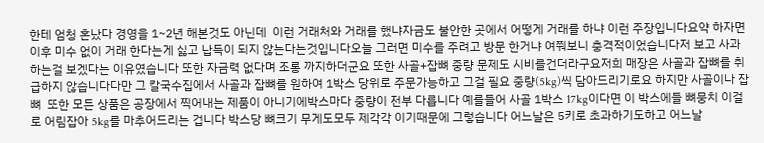한테 엄청 혼났다 경영을 1~2년 해본것도 아닌데  이런 거래처와 거래를 했냐자금도 불안한 곳에서 어떻게 거래를 하냐 이런 주장입니다요약 하자면 이후 미수 없이 거래 한다는게 싫고 납득이 되지 않는다는것입니다오늘 그러면 미수를 주려고 방문 한거냐 여쭤보니 충격적이었습니다저 보고 사과 하는걸 보겠다는 이유였습니다 또한 자금력 없다며 조롱 까지하더군요 또한 사골+잡뼈 중량 문제도 시비를건더라구요저희 매장은 사골과 잡뼈를 취급하지 않습니다다만 그 칼국수집에서 사골과 잡뼈를 원하여 1박스 당위로 주문가능하고 그걸 필요 중량(5kg)씩 담아드리기로요 하지만 사골이나 잡뼈  또한 모든 상품은 공장에서 찍어내는 제품이 아니기에박스마다 중량이 전부 다릅니다 예를들어 사골 1박스 17kg이다면 이 박스에들 뼈뭉치 이걸로 어림잡아 5kg를 마추어드리는 겁니다 박스당 뼈크기 무게도모두 제각각 이기때문에 그렇습니다 어느날은 5키로 초과하기도하고 어느날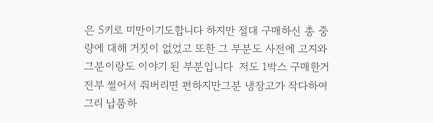은 5키로 미만이기도합니다 하지만 절대 구매하신 총 중량에 대해 거짓이 없었고 또한 그 부분도 사전에 고지와그분이랑도 이야기 된 부분입니다  저도 1박스 구매한거 전부 썰어서 줘버리면 편하지만그분 냉장고가 작다하여 그리 납품하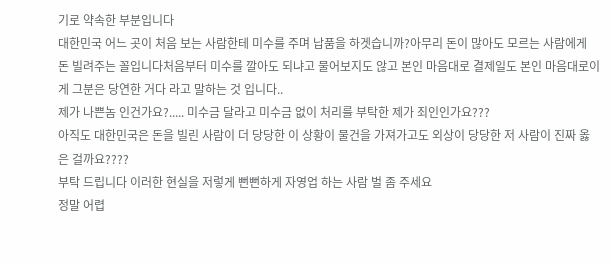기로 약속한 부분입니다
대한민국 어느 곳이 처음 보는 사람한테 미수를 주며 납품을 하겟습니까?아무리 돈이 많아도 모르는 사람에게 돈 빌려주는 꼴입니다처음부터 미수를 깔아도 되냐고 물어보지도 않고 본인 마음대로 결제일도 본인 마음대로이게 그분은 당연한 거다 라고 말하는 것 입니다..
제가 나쁜놈 인건가요?..... 미수금 달라고 미수금 없이 처리를 부탁한 제가 죄인인가요???
아직도 대한민국은 돈을 빌린 사람이 더 당당한 이 상황이 물건을 가져가고도 외상이 당당한 저 사람이 진짜 옳은 걸까요????
부탁 드립니다 이러한 현실을 저렇게 뻔뻔하게 자영업 하는 사람 벌 좀 주세요
정말 어렵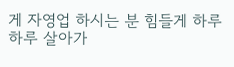게 자영업 하시는 분 힘들게 하루하루 살아가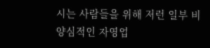시는 사람들을 위해 저런 일부 비 양심적인 자영업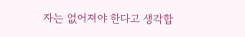자는 없어져야 한다고 생각합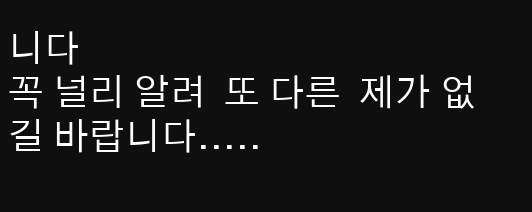니다
꼭 널리 알려  또 다른  제가 없길 바랍니다.....